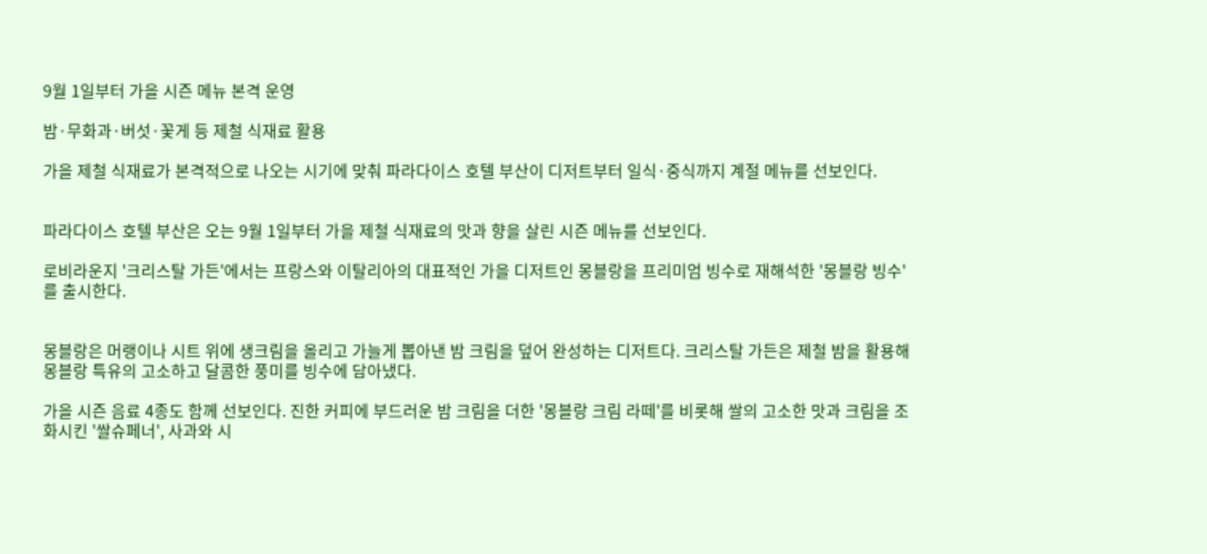9월 1일부터 가을 시즌 메뉴 본격 운영

밤·무화과·버섯·꽃게 등 제철 식재료 활용

가을 제철 식재료가 본격적으로 나오는 시기에 맞춰 파라다이스 호텔 부산이 디저트부터 일식·중식까지 계절 메뉴를 선보인다.


파라다이스 호텔 부산은 오는 9월 1일부터 가을 제철 식재료의 맛과 향을 살린 시즌 메뉴를 선보인다.

로비라운지 '크리스탈 가든'에서는 프랑스와 이탈리아의 대표적인 가을 디저트인 몽블랑을 프리미엄 빙수로 재해석한 '몽블랑 빙수'를 출시한다.


몽블랑은 머랭이나 시트 위에 생크림을 올리고 가늘게 뽑아낸 밤 크림을 덮어 완성하는 디저트다. 크리스탈 가든은 제철 밤을 활용해 몽블랑 특유의 고소하고 달콤한 풍미를 빙수에 담아냈다.

가을 시즌 음료 4종도 함께 선보인다. 진한 커피에 부드러운 밤 크림을 더한 '몽블랑 크림 라떼'를 비롯해 쌀의 고소한 맛과 크림을 조화시킨 '쌀슈페너', 사과와 시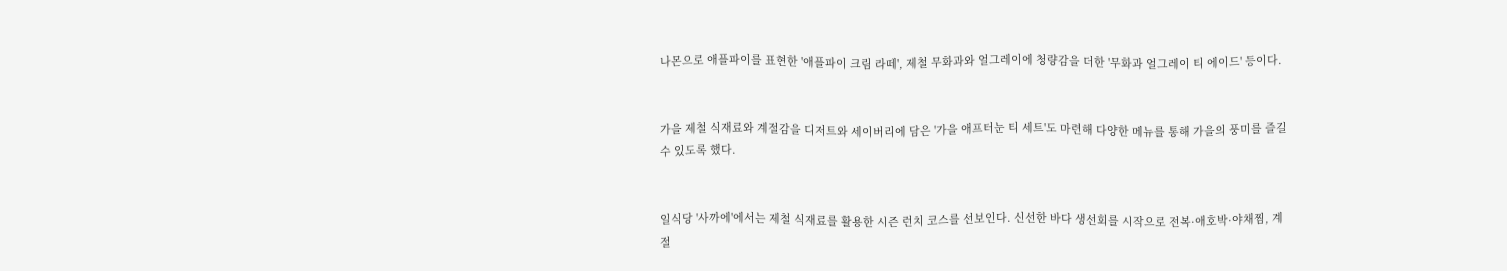나몬으로 애플파이를 표현한 '애플파이 크림 라떼', 제철 무화과와 얼그레이에 청량감을 더한 '무화과 얼그레이 티 에이드' 등이다.


가을 제철 식재료와 계절감을 디저트와 세이버리에 담은 '가을 애프터눈 티 세트'도 마련해 다양한 메뉴를 통해 가을의 풍미를 즐길 수 있도록 했다.


일식당 '사까에'에서는 제철 식재료를 활용한 시즌 런치 코스를 선보인다. 신선한 바다 생선회를 시작으로 전복·애호박·야채찜, 계절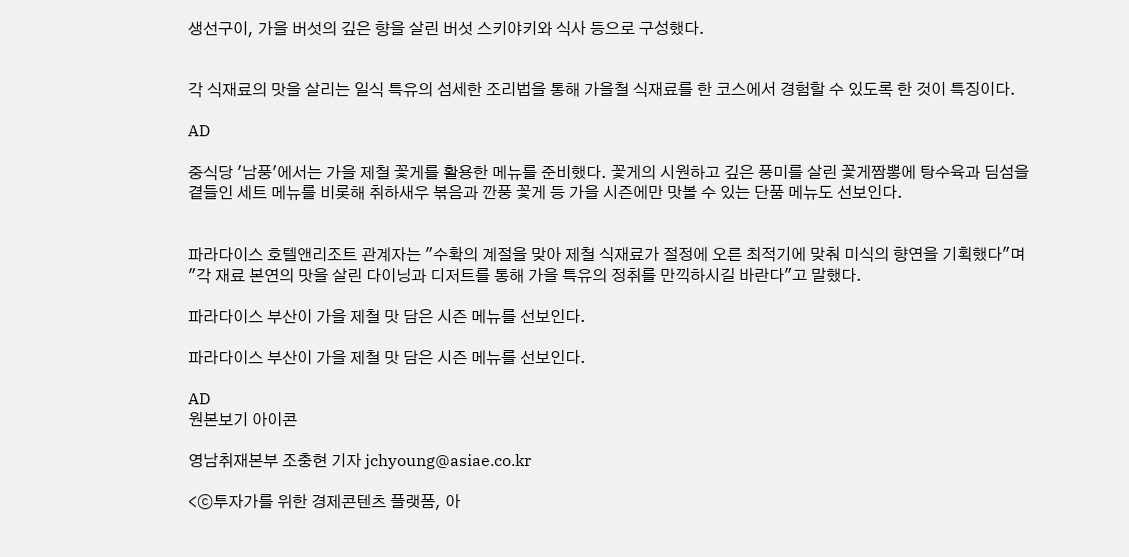생선구이, 가을 버섯의 깊은 향을 살린 버섯 스키야키와 식사 등으로 구성했다.


각 식재료의 맛을 살리는 일식 특유의 섬세한 조리법을 통해 가을철 식재료를 한 코스에서 경험할 수 있도록 한 것이 특징이다.

AD

중식당 '남풍'에서는 가을 제철 꽃게를 활용한 메뉴를 준비했다. 꽃게의 시원하고 깊은 풍미를 살린 꽃게짬뽕에 탕수육과 딤섬을 곁들인 세트 메뉴를 비롯해 취하새우 볶음과 깐풍 꽃게 등 가을 시즌에만 맛볼 수 있는 단품 메뉴도 선보인다.


파라다이스 호텔앤리조트 관계자는 "수확의 계절을 맞아 제철 식재료가 절정에 오른 최적기에 맞춰 미식의 향연을 기획했다"며 "각 재료 본연의 맛을 살린 다이닝과 디저트를 통해 가을 특유의 정취를 만끽하시길 바란다"고 말했다.

파라다이스 부산이 가을 제철 맛 담은 시즌 메뉴를 선보인다.

파라다이스 부산이 가을 제철 맛 담은 시즌 메뉴를 선보인다.

AD
원본보기 아이콘

영남취재본부 조충현 기자 jchyoung@asiae.co.kr

<ⓒ투자가를 위한 경제콘텐츠 플랫폼, 아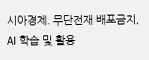시아경제. 무단전재 배포금지, AI 학습 및 활용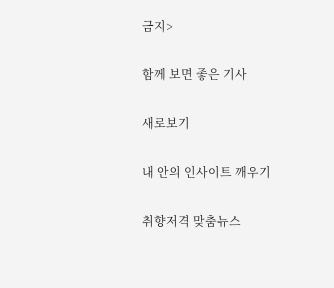금지>

함께 보면 좋은 기사

새로보기

내 안의 인사이트 깨우기

취향저격 맞춤뉴스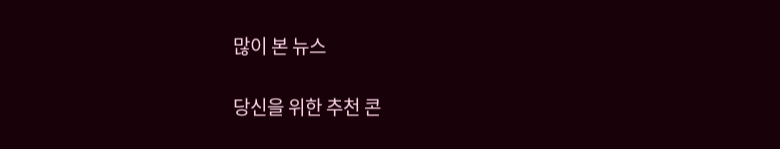많이 본 뉴스

당신을 위한 추천 콘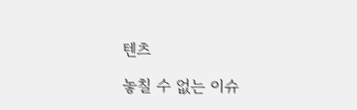텐츠

놓칠 수 없는 이슈